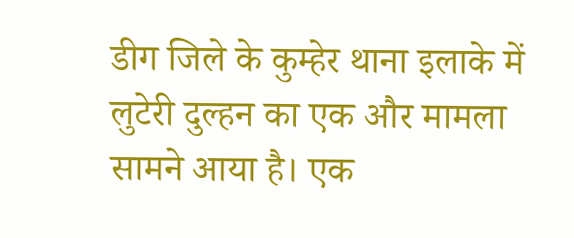डीग जिले के कुम्हेर थाना इलाके में लुटेरी दुल्हन का एक और मामला सामने आया है। एक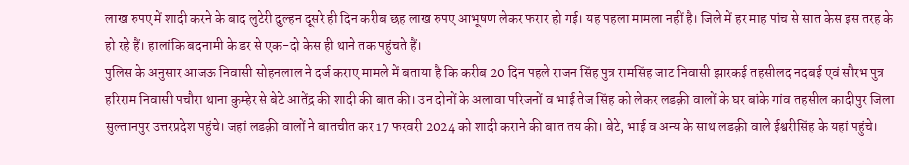लाख रुपए में शादी करने के बाद लुटेरी दुल्हन दूसरे ही दिन करीब छह लाख रुपए आभूषण लेकर फरार हो गई। यह पहला मामला नहीं है। जिले में हर माह पांच से सात केस इस तरह के हो रहे हैं। हालांकि बदनामी के डर से एक-दो केस ही थाने तक पहुंचते हैं।
पुलिस के अनुसार आजऊ निवासी सोहनलाल ने दर्ज कराए मामले में बताया है कि करीब 20 दिन पहले राजन सिंह पुत्र रामसिंह जाट निवासी झारकई तहसीलद नदबई एवं सौरभ पुत्र हरिराम निवासी पचौरा थाना कुम्हेर से बेटे आतेंद्र की शादी की बात की। उन दोनों के अलावा परिजनों व भाई तेज सिंह को लेकर लडक़ी वालों के घर बांके गांव तहसील कादीपुर जिला सुल्तानपुर उत्तरप्रदेश पहुंचे। जहां लडक़ी वालों ने बातचीत कर 17 फरवरी 2024 को शादी कराने की बात तय की। बेटे, भाई व अन्य के साथ लडक़ी वाले ईश्वरीसिंह के यहां पहुंचे।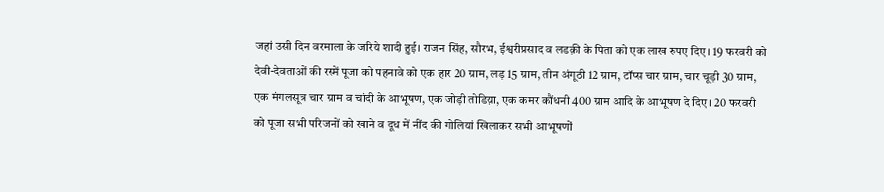जहां उसी दिन वरमाला के जरिये शादी हुई। राजन सिंह, सौरभ, ईश्वरीप्रसाद व लडक़ी के पिता को एक लाख रुपए दिए। 19 फरवरी को देवी-देवताओं की रस्में पूजा को पहनावे को एक हार 20 ग्राम, लड़ 15 ग्राम, तीन अंगूठी 12 ग्राम, टॉप्स चार ग्राम, चार चूड़ी 30 ग्राम, एक मंगलसूत्र चार ग्राम व चांदी के आभूषण, एक जोड़ी तोडिय़ा, एक कमर कौंधनी 400 ग्राम आदि के आभूषण दे दिए। 20 फरवरी को पूजा सभी परिजनों को खाने व दूध में नींद की गोलियां खिलाकर सभी आभूषणों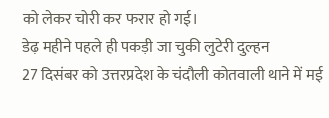को लेकर चोरी कर फरार हो गई।
डेढ़ महीने पहले ही पकड़ी जा चुकी लुटेरी दुल्हन
27 दिसंबर को उत्तरप्रदेश के चंदौली कोतवाली थाने में मई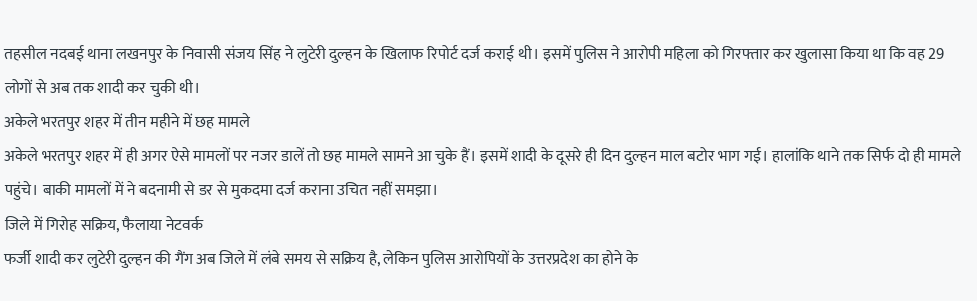तहसील नदबई थाना लखनपुर के निवासी संजय सिंह ने लुटेरी दुल्हन के खिलाफ रिपोर्ट दर्ज कराई थी। इसमें पुलिस ने आरोपी महिला को गिरफ्तार कर खुलासा किया था कि वह 29 लोगों से अब तक शादी कर चुकी थी।
अकेले भरतपुर शहर में तीन महीने में छह मामले
अकेले भरतपुर शहर में ही अगर ऐसे मामलों पर नजर डालें तो छह मामले सामने आ चुके हैं। इसमें शादी के दूसरे ही दिन दुल्हन माल बटोर भाग गई। हालांकि थाने तक सिर्फ दो ही मामले पहुंचे। बाकी मामलों में ने बदनामी से डर से मुकदमा दर्ज कराना उचित नहीं समझा।
जिले में गिरोह सक्रिय, फैलाया नेटवर्क
फर्जी शादी कर लुटेरी दुल्हन की गैंग अब जिले में लंबे समय से सक्रिय है, लेकिन पुलिस आरोपियों के उत्तरप्रदेश का होने के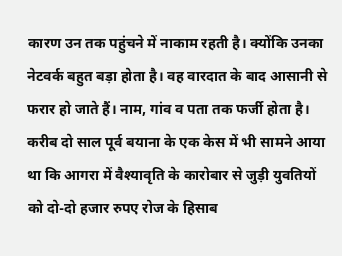कारण उन तक पहुंचने में नाकाम रहती है। क्योंकि उनका नेटवर्क बहुत बड़ा होता है। वह वारदात के बाद आसानी से फरार हो जाते हैं। नाम, गांव व पता तक फर्जी होता है। करीब दो साल पूर्व बयाना के एक केस में भी सामने आया था कि आगरा में वैश्यावृति के कारोबार से जुड़ी युवतियों को दो-दो हजार रुपए रोज के हिसाब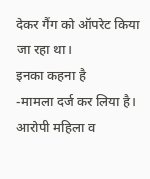देकर गैंग को ऑपरेट किया जा रहा था।
इनका कहना है
-मामला दर्ज कर लिया है। आरोपी महिला व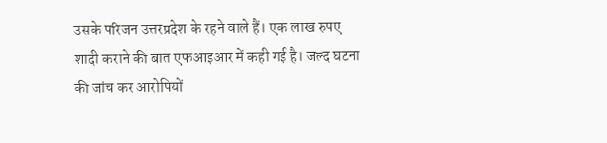उसके परिजन उत्तरप्रदेश के रहने वाले हैं। एक लाख रुपए शादी कराने की बात एफआइआर में कही गई है। जल्द घटना की जांच कर आरोपियों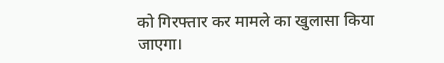को गिरफ्तार कर मामले का खुलासा किया जाएगा।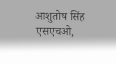आशुतोष सिंह
एसएचओ,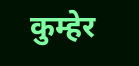कुम्हेर